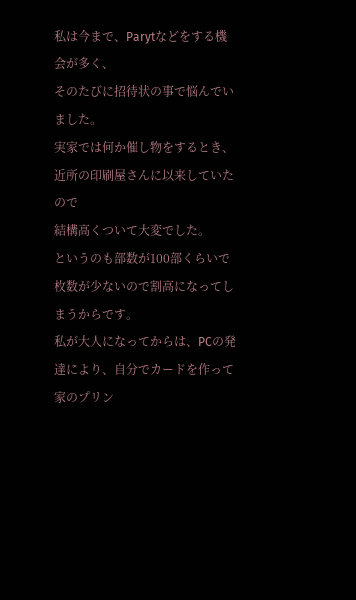私は今まで、Parytなどをする機会が多く、
そのたびに招待状の事で悩んでいました。
実家では何か催し物をするとき、近所の印刷屋さんに以来していたので
結構高くついて大変でした。
というのも部数が100部くらいで枚数が少ないので割高になってしまうからです。
私が大人になってからは、PCの発達により、自分でカードを作って
家のプリン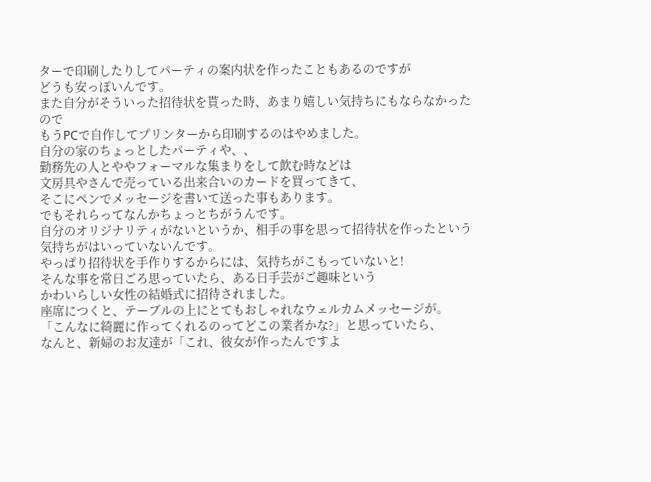ターで印刷したりしてパーティの案内状を作ったこともあるのですが
どうも安っぽいんです。
また自分がそういった招待状を貰った時、あまり嬉しい気持ちにもならなかったので
もうPCで自作してプリンターから印刷するのはやめました。
自分の家のちょっとしたパーティや、、
勤務先の人とややフォーマルな集まりをして飲む時などは
文房具やさんで売っている出来合いのカードを買ってきて、
そこにペンでメッセージを書いて送った事もあります。
でもそれらってなんかちょっとちがうんです。
自分のオリジナリティがないというか、相手の事を思って招待状を作ったという
気持ちがはいっていないんです。
やっぱり招待状を手作りするからには、気持ちがこもっていないと!
そんな事を常日ごろ思っていたら、ある日手芸がご趣味という
かわいらしい女性の結婚式に招待されました。
座席につくと、テーブルの上にとてもおしゃれなウェルカムメッセージが。
「こんなに綺麗に作ってくれるのってどこの業者かな?」と思っていたら、
なんと、新婦のお友達が「これ、彼女が作ったんですよ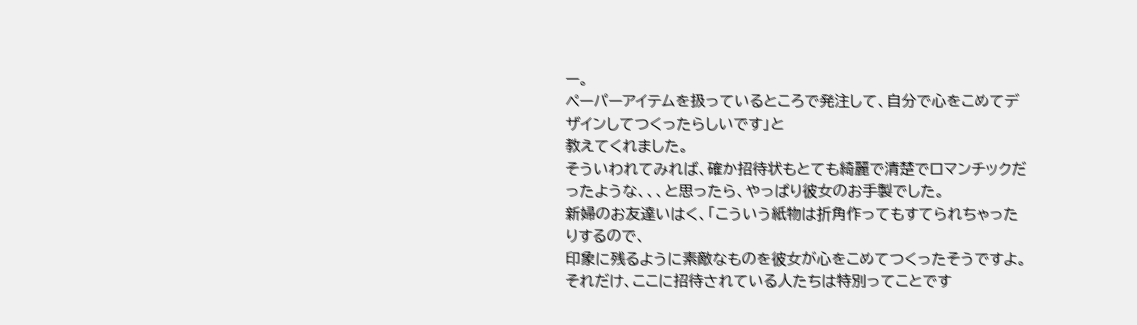ー。
ペーパーアイテムを扱っているところで発注して、自分で心をこめてデザインしてつくったらしいです」と
教えてくれました。
そういわれてみれば、確か招待状もとても綺麗で清楚でロマンチックだったような、、、と思ったら、やっぱり彼女のお手製でした。
新婦のお友達いはく、「こういう紙物は折角作ってもすてられちゃったりするので、
印象に残るように素敵なものを彼女が心をこめてつくったそうですよ。
それだけ、ここに招待されている人たちは特別ってことです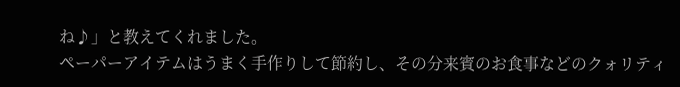ね♪」と教えてくれました。
ペーパーアイテムはうまく手作りして節約し、その分来賓のお食事などのクォリティ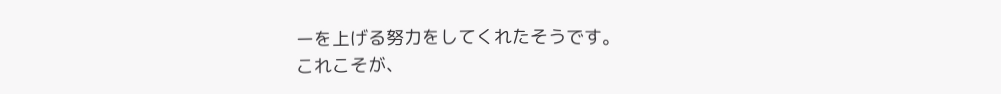ーを上げる努力をしてくれたそうです。
これこそが、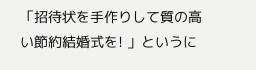「招待状を手作りして質の高い節約結婚式を! 」というに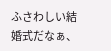ふさわしい結婚式だなぁ、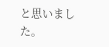と思いました。